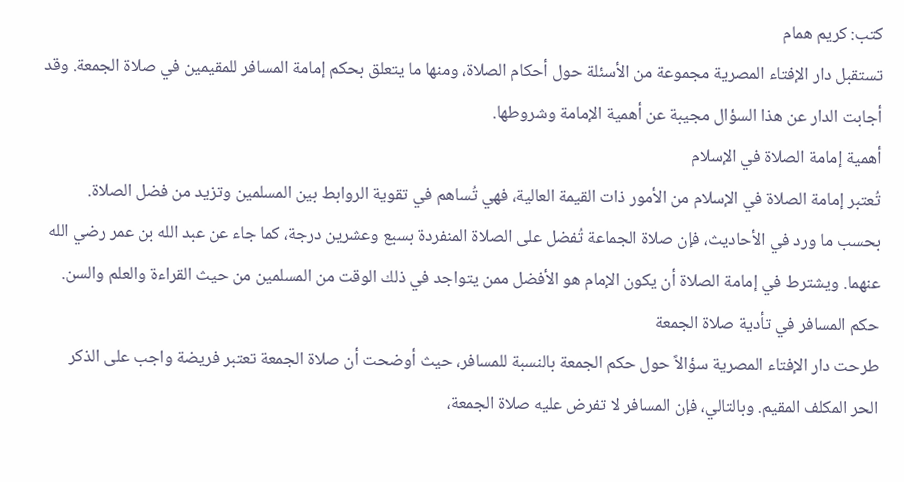كتب: كريم همام
تستقبل دار الإفتاء المصرية مجموعة من الأسئلة حول أحكام الصلاة، ومنها ما يتعلق بحكم إمامة المسافر للمقيمين في صلاة الجمعة. وقد أجابت الدار عن هذا السؤال مجيبة عن أهمية الإمامة وشروطها.
أهمية إمامة الصلاة في الإسلام
تُعتبر إمامة الصلاة في الإسلام من الأمور ذات القيمة العالية، فهي تُساهم في تقوية الروابط بين المسلمين وتزيد من فضل الصلاة. بحسب ما ورد في الأحاديث، فإن صلاة الجماعة تُفضل على الصلاة المنفردة بسبع وعشرين درجة، كما جاء عن عبد الله بن عمر رضي الله عنهما. ويشترط في إمامة الصلاة أن يكون الإمام هو الأفضل ممن يتواجد في ذلك الوقت من المسلمين من حيث القراءة والعلم والسن.
حكم المسافر في تأدية صلاة الجمعة
طرحت دار الإفتاء المصرية سؤالاً حول حكم الجمعة بالنسبة للمسافر، حيث أوضحت أن صلاة الجمعة تعتبر فريضة واجب على الذكر الحر المكلف المقيم. وبالتالي، فإن المسافر لا تفرض عليه صلاة الجمعة،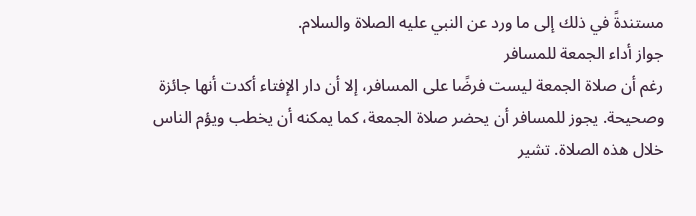مستندةً في ذلك إلى ما ورد عن النبي عليه الصلاة والسلام.
جواز أداء الجمعة للمسافر
رغم أن صلاة الجمعة ليست فرضًا على المسافر، إلا أن دار الإفتاء أكدت أنها جائزة وصحيحة. يجوز للمسافر أن يحضر صلاة الجمعة، كما يمكنه أن يخطب ويؤم الناس خلال هذه الصلاة. تشير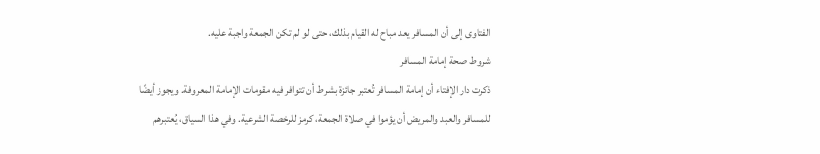الفتاوى إلى أن المسافر يعد مباح له القيام بذلك، حتى لو لم تكن الجمعة واجبة عليه.
شروط صحة إمامة المسافر
ذكرت دار الإفتاء أن إمامة المسافر تُعتبر جائزة بشرط أن تتوافر فيه مقومات الإمامة المعروفة. ويجوز أيضًا للمسافر والعبد والمريض أن يؤموا في صلاة الجمعة، كرمز للرخصة الشرعية. وفي هذا السياق، يُعتبرهم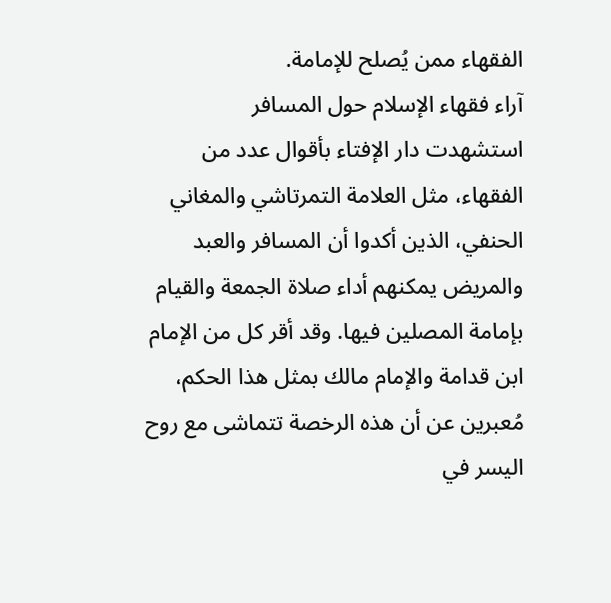الفقهاء ممن يُصلح للإمامة.
آراء فقهاء الإسلام حول المسافر
استشهدت دار الإفتاء بأقوال عدد من الفقهاء، مثل العلامة التمرتاشي والمغاني الحنفي، الذين أكدوا أن المسافر والعبد والمريض يمكنهم أداء صلاة الجمعة والقيام بإمامة المصلين فيها. وقد أقر كل من الإمام ابن قدامة والإمام مالك بمثل هذا الحكم، مُعبرين عن أن هذه الرخصة تتماشى مع روح اليسر في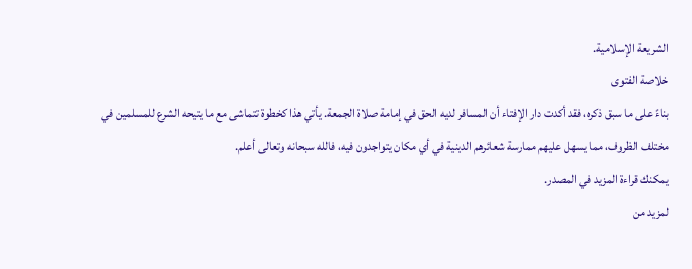الشريعة الإسلامية.
خلاصة الفتوى
بناءً على ما سبق ذكره، فقد أكدت دار الإفتاء أن المسافر لديه الحق في إمامة صلاة الجمعة. يأتي هذا كخطوة تتماشى مع ما يتيحه الشرع للمسلمين في مختلف الظروف، مما يسهل عليهم ممارسة شعائرهم الدينية في أي مكان يتواجدون فيه، فالله سبحانه وتعالى أعلم.
يمكنك قراءة المزيد في المصدر.
لمزيد من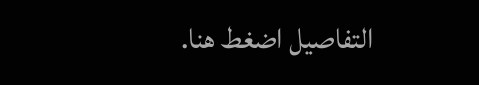التفاصيل اضغط هنا.